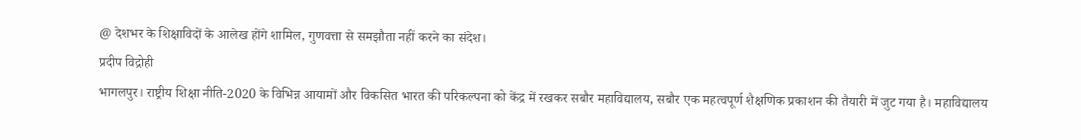@ देशभर के शिक्षाविदों के आलेख होंगे शामिल, गुणवत्ता से समझौता नहीं करने का संदेश।
प्रदीप विद्रोही
भागलपुर। राष्ट्रीय शिक्षा नीति-2020 के विभिन्न आयामों और विकसित भारत की परिकल्पना को केंद्र में रखकर सबौर महाविद्यालय, सबौर एक महत्वपूर्ण शैक्षणिक प्रकाशन की तैयारी में जुट गया है। महाविद्यालय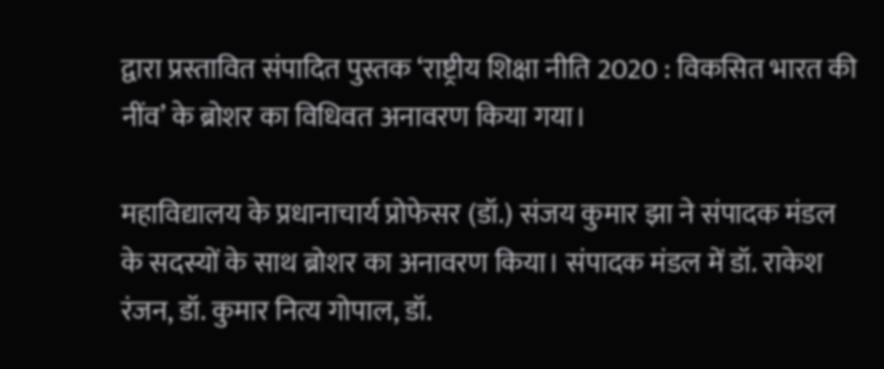द्वारा प्रस्तावित संपादित पुस्तक ‘राष्ट्रीय शिक्षा नीति 2020 : विकसित भारत की नींव’ के ब्रोशर का विधिवत अनावरण किया गया।

महाविद्यालय के प्रधानाचार्य प्रोफेसर (डॉ.) संजय कुमार झा ने संपादक मंडल के सदस्यों के साथ ब्रोशर का अनावरण किया। संपादक मंडल में डॉ. राकेश रंजन, डॉ. कुमार नित्य गोपाल, डॉ.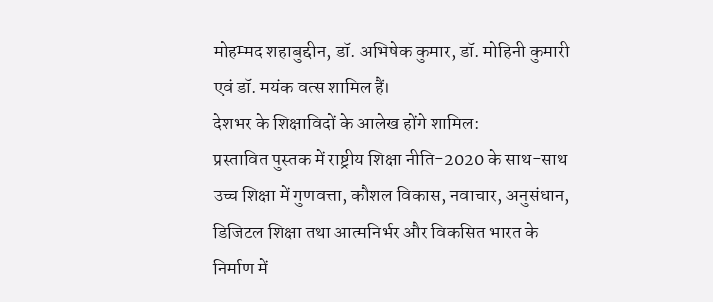मोहम्मद शहाबुद्दीन, डॉ. अभिषेक कुमार, डॉ. मोहिनी कुमारी एवं डॉ. मयंक वत्स शामिल हैं।
देशभर के शिक्षाविदों के आलेख होंगे शामिल:
प्रस्तावित पुस्तक में राष्ट्रीय शिक्षा नीति-2020 के साथ-साथ उच्च शिक्षा में गुणवत्ता, कौशल विकास, नवाचार, अनुसंधान, डिजिटल शिक्षा तथा आत्मनिर्भर और विकसित भारत के निर्माण में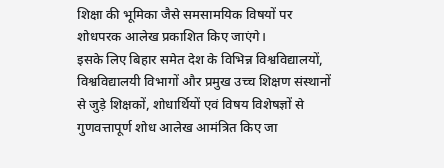शिक्षा की भूमिका जैसे समसामयिक विषयों पर शोधपरक आलेख प्रकाशित किए जाएंगे।
इसके लिए बिहार समेत देश के विभिन्न विश्वविद्यालयों, विश्वविद्यालयी विभागों और प्रमुख उच्च शिक्षण संस्थानों से जुड़े शिक्षकों, शोधार्थियों एवं विषय विशेषज्ञों से गुणवत्तापूर्ण शोध आलेख आमंत्रित किए जा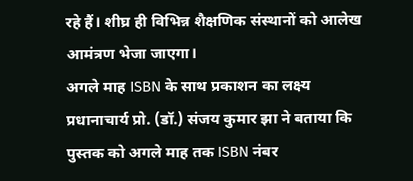रहे हैं। शीघ्र ही विभिन्न शैक्षणिक संस्थानों को आलेख आमंत्रण भेजा जाएगा।
अगले माह ISBN के साथ प्रकाशन का लक्ष्य
प्रधानाचार्य प्रो. (डॉ.) संजय कुमार झा ने बताया कि पुस्तक को अगले माह तक ISBN नंबर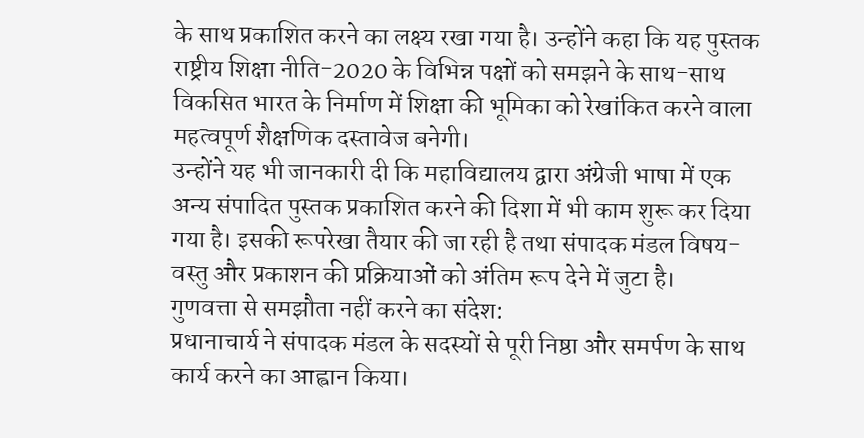के साथ प्रकाशित करने का लक्ष्य रखा गया है। उन्होंने कहा कि यह पुस्तक राष्ट्रीय शिक्षा नीति-2020 के विभिन्न पक्षों को समझने के साथ-साथ विकसित भारत के निर्माण में शिक्षा की भूमिका को रेखांकित करने वाला महत्वपूर्ण शैक्षणिक दस्तावेज बनेगी।
उन्होंने यह भी जानकारी दी कि महाविद्यालय द्वारा अंग्रेजी भाषा में एक अन्य संपादित पुस्तक प्रकाशित करने की दिशा में भी काम शुरू कर दिया गया है। इसकी रूपरेखा तैयार की जा रही है तथा संपादक मंडल विषय-वस्तु और प्रकाशन की प्रक्रियाओं को अंतिम रूप देने में जुटा है।
गुणवत्ता से समझौता नहीं करने का संदेश:
प्रधानाचार्य ने संपादक मंडल के सदस्यों से पूरी निष्ठा और समर्पण के साथ कार्य करने का आह्वान किया।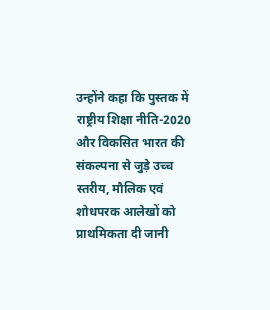उन्होंने कहा कि पुस्तक में राष्ट्रीय शिक्षा नीति-2020 और विकसित भारत की संकल्पना से जुड़े उच्च स्तरीय, मौलिक एवं शोधपरक आलेखों को प्राथमिकता दी जानी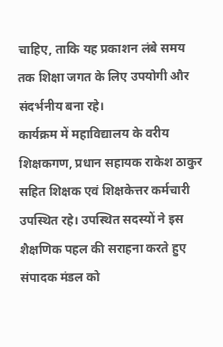चाहिए, ताकि यह प्रकाशन लंबे समय तक शिक्षा जगत के लिए उपयोगी और संदर्भनीय बना रहे।
कार्यक्रम में महाविद्यालय के वरीय शिक्षकगण, प्रधान सहायक राकेश ठाकुर सहित शिक्षक एवं शिक्षकेत्तर कर्मचारी उपस्थित रहे। उपस्थित सदस्यों ने इस शैक्षणिक पहल की सराहना करते हुए संपादक मंडल को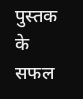पुस्तक के सफल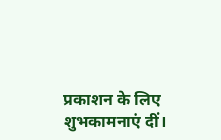प्रकाशन के लिए शुभकामनाएं दीं।